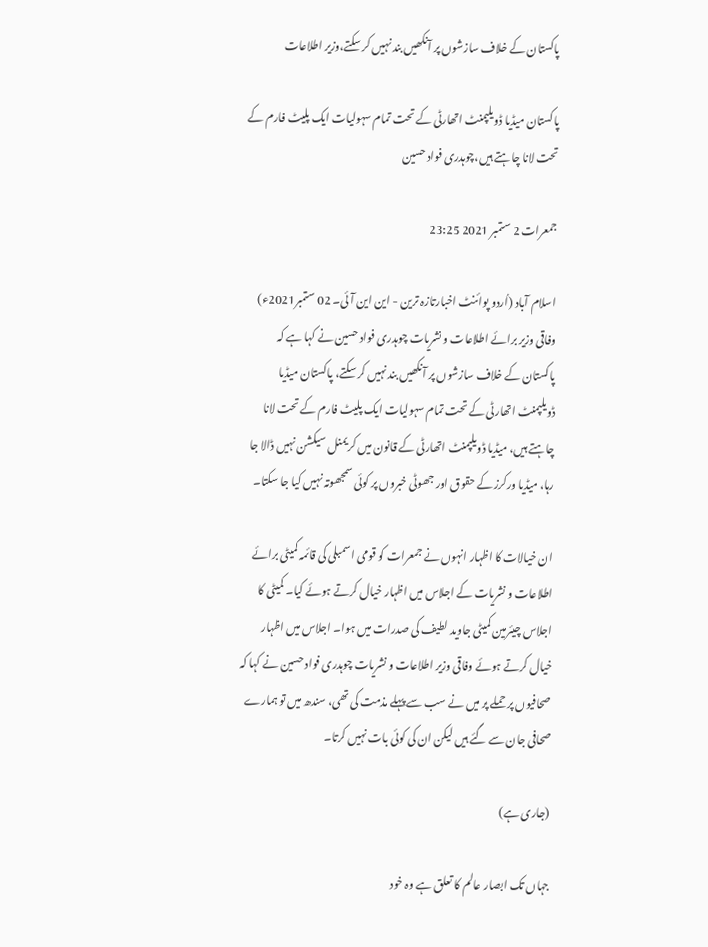پاکستان کے خلاف سازشوں پر آنکھیں بند نہیں کر سکتے،وزیر اطلاعات

پاکستان میڈیا ڈویلپمنٹ اتھارٹی کے تحت تمام سہولیات ایک پلیٹ فارم کے تحت لانا چاہتے ہیں،چوہدری فواد حسین

جمعرات 2 ستمبر 2021 23:25

اسلام آباد (اُردو پوائنٹ اخبارتازہ ترین - این این آئی۔ 02 ستمبر2021ء) وفاقی وزیر برائے اطلاعات و نشریات چوہدری فواد حسین نے کہا ہے کہ پاکستان کے خلاف سازشوں پر آنکھیں بند نہیں کر سکتے، پاکستان میڈیا ڈویلپمنٹ اتھارٹی کے تحت تمام سہولیات ایک پلیٹ فارم کے تحت لانا چاہتے ہیں، میڈیا ڈویلپمنٹ اتھارٹی کے قانون میں کریمنل سیکشن نہیں ڈالا جا رہا، میڈیا ورکرز کے حقوق اور جھوٹی خبروں پر کوئی سمجھوتہ نہیں کیا جا سکتا۔

ان خیالات کا اظہار انہوں نے جمعرات کو قومی اسمبلی کی قائمہ کمیٹی برائے اطلاعات و نشریات کے اجلاس میں اظہار خیال کرتے ہوئے کیا۔ کمیٹی کا اجلاس چیئرمین کمیٹی جاوید لطیف کی صدرات میں ہوا۔ اجلاس میں اظہار خیال کرتے ہوئے وفاقی وزیر اطلاعات و نشریات چوہدری فواد حسین نے کہا کہ صحافیوں پر حملے پر میں نے سب سے پہلے مذمت کی تھی، سندھ میں تو ہمارے صحافی جان سے گئے ہیں لیکن ان کی کوئی بات نہیں کرتا۔

(جاری ہے)

جہاں تک ابصار عالم کا تعلق ہے وہ خود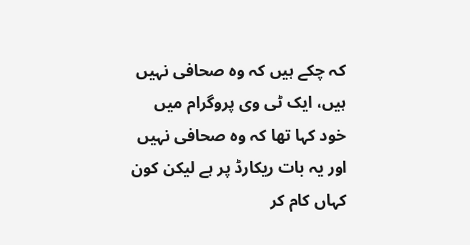کہ چکے ہیں کہ وہ صحافی نہیں ہیں، ایک ٹی وی پروگرام میں خود کہا تھا کہ وہ صحافی نہیں اور یہ بات ریکارڈ پر ہے لیکن کون کہاں کام کر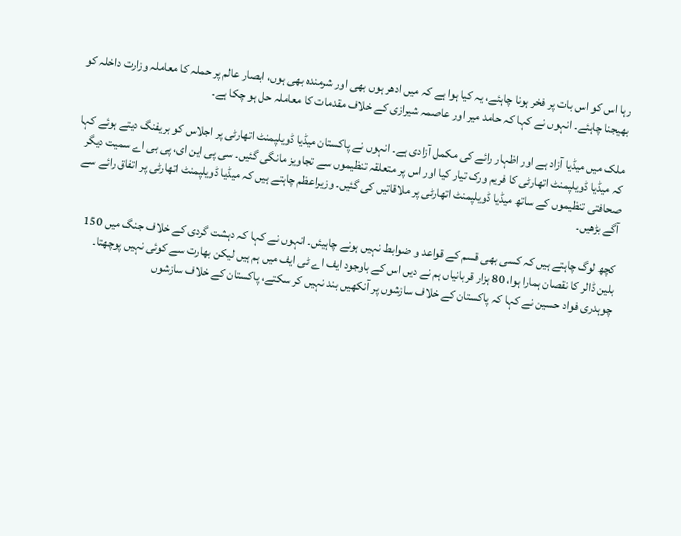رہا اس کو اس بات پر فخر ہونا چاہئے، یہ کیا ہوا ہے کہ میں ادھر ہوں بھی اور شرمندہ بھی ہوں، ابصار عالم پر حملہ کا معاملہ وزارت داخلہ کو بھیجنا چاہئے۔ انہوں نے کہا کہ حامد میر اور عاصمہ شیرازی کے خلاف مقدمات کا معاملہ حل ہو چکا ہے۔

ملک میں میڈیا آزاد ہے اور اظہار رائے کی مکمل آزادی ہے۔ انہوں نے پاکستان میڈیا ڈویلپمنٹ اتھارٹی پر اجلاس کو بریفنگ دیتے ہوئے کہا کہ میڈیا ڈویلپمنٹ اتھارٹی کا فریم ورک تیار کیا اور اس پر متعلقہ تنظیموں سے تجاویز مانگی گئیں۔ سی پی این ای، پی بی اے سمیت دیگر صحافتی تنظیموں کے ساتھ میڈیا ڈویلپمنٹ اتھارٹی پر ملاقاتیں کی گئیں۔ وزیراعظم چاہتے ہیں کہ میڈیا ڈویلپمنٹ اتھارٹی پر اتفاق رائے سے آگے بڑھیں۔

کچھ لوگ چاہتے ہیں کہ کسی بھی قسم کے قواعد و ضوابط نہیں ہونے چاہیئں۔ انہوں نے کہا کہ دہشت گردی کے خلاف جنگ میں 150 بلین ڈالر کا نقصان ہمارا ہوا، 80 ہزار قربانیاں ہم نے دیں اس کے باوجود ایف اے ٹی ایف میں ہم ہیں لیکن بھارت سے کوئی نہیں پوچھتا۔ چوہدری فواد حسین نے کہا کہ پاکستان کے خلاف سازشوں پر آنکھیں بند نہیں کر سکتے، پاکستان کے خلاف سازشوں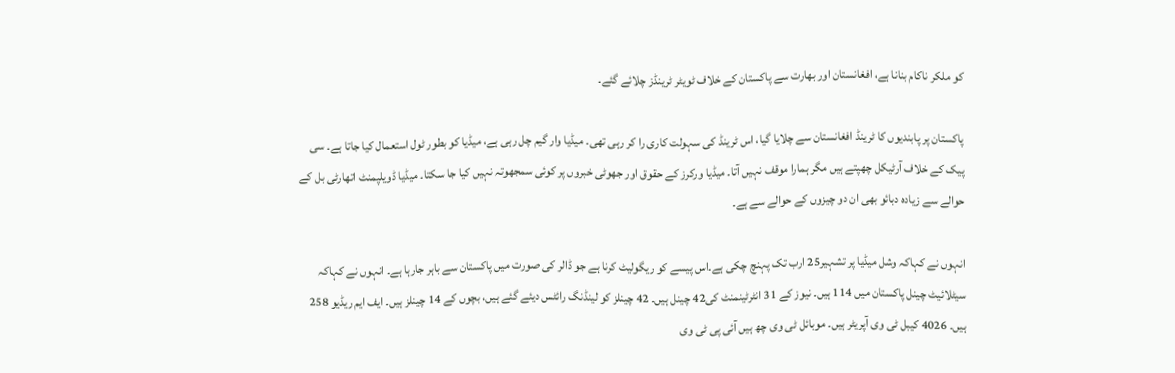کو ملکر ناکام بنانا ہے، افغانستان اور بھارت سے پاکستان کے خلاف ٹویٹر ٹرینڈز چلائے گئے۔

پاکستان پر پابندیوں کا ٹرینڈ افغانستان سے چلایا گیا، اس ٹرینڈ کی سہولت کاری را کر رہی تھی۔ میڈیا وار گیم چل رہی ہے، میڈیا کو بطور ٹول استعمال کیا جاتا ہے۔ سی پیک کے خلاف آرٹیکل چھپتے ہیں مگر ہمارا موقف نہیں آتا۔ میڈیا ورکرز کے حقوق اور جھوٹی خبروں پر کوئی سمجھوتہ نہیں کیا جا سکتا۔ میڈیا ڈویلپمنٹ اتھارٹی بل کے حوالے سے زیادہ دبائو بھی ان دو چیزوں کے حوالے سے ہے۔

انہوں نے کہاکہ وشل میڈیا پر تشہیر25 ارب تک پہنچ چکی ہے۔اس پیسے کو ریگولیٹ کرنا ہے جو ڈالر کی صورت میں پاکستان سے باہر جارہا ہے۔ انہوں نے کہاکہ سیٹلائیٹ چینل پاکستان میں 114 ہیں۔ نیوز کے 31 انٹرٹینمنٹ کی42 چینل ہیں۔ 42 چینلز کو لینڈنگ رائٹس دیئے گئے ہیں، بچوں کے 14 چینلز ہیں۔ ایف ایم ریڈیو 258 ہیں۔ 4026 کیبل ٹی وی آپریٹر ہیں۔ موبائل ٹی وی چھ ہیں آئی پی ٹی وی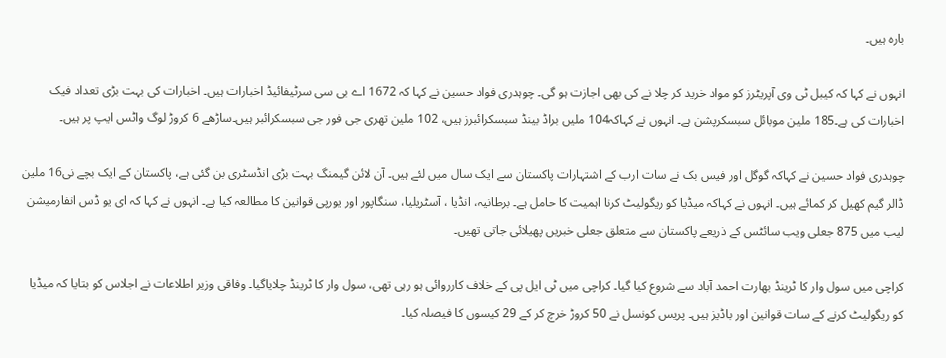بارہ ہیں۔

انہوں نے کہا کہ کیبل ٹی وی آپریٹرز کو مواد خرید کر چلا نے کی بھی اجازت ہو گی۔ چوہدری فواد حسین نے کہا کہ 1672 اے بی سی سرٹیفائیڈ اخبارات ہیں۔ اخبارات کی بہت بڑی تعداد فیک اخبارات کی ہے۔185 ملین موبائل سبسکرپشن ہے۔ انہوں نے کہاکہ104 ملیں براڈ بینڈ سبسکرائبرز ہیں، 102 ملین تھری جی فور جی سبسکرائبر ہیں۔ساڑھے 6 کروڑ لوگ واٹس ایپ پر ہیں۔

چوہدری فواد حسین نے کہاکہ گوگل اور فیس بک نے سات ارب کے اشتہارات پاکستان سے ایک سال میں لئے ہیں۔ آن لائن گیمنگ بہت بڑی انڈسٹری بن گئی ہے، پاکستان کے ایک بچے نی16 ملین ڈالر گیم کھیل کر کمائے ہیں۔ انہوں نے کہاکہ میڈیا کو ریگولیٹ کرنا اہمیت کا حامل ہے۔ برطانیہ، انڈیا ، آسٹریلیا، سنگاپور اور یورپی قوانین کا مطالعہ کیا ہے۔ انہوں نے کہا کہ ای یو ڈس انفارمیشن لیب میں 875 جعلی ویب سائٹس کے ذریعے پاکستان سے متعلق جعلی خبریں پھیلائی جاتی تھیں۔

کراچی میں سول وار کا ٹرینڈ بھارت احمد آباد سے شروع کیا گیا۔ کراچی میں ٹی ایل پی کے خلاف کارروائی ہو رہی تھی، سول وار کا ٹرینڈ چلایاگیا۔ وفاقی وزیر اطلاعات نے اجلاس کو بتایا کہ میڈیا کو ریگولیٹ کرنے کے سات قوانین اور باڈیز ہیں۔ پریس کونسل نے 50 کروڑ خرچ کر کے 29 کیسوں کا فیصلہ کیا۔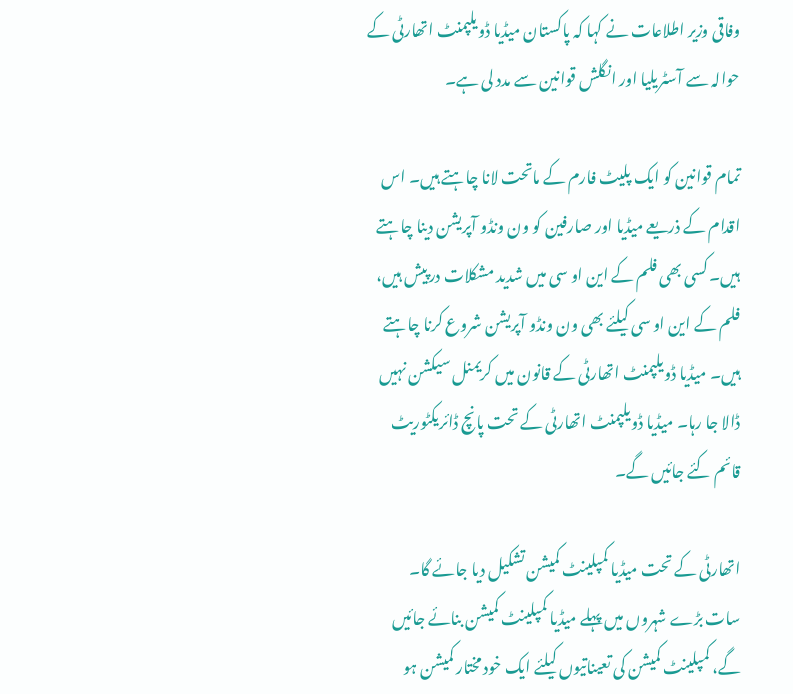وفاقی وزیر اطلاعات نے کہا کہ پاکستان میڈیا ڈویلپمنٹ اتھارٹی کے حوالہ سے آسٹریلیا اور انگلش قوانین سے مدد لی ہے۔

تمام قوانین کو ایک پلیٹ فارم کے ماتحت لانا چاہتے ہیں۔ اس اقدام کے ذریعے میڈیا اور صارفین کو ون ونڈو آپریشن دینا چاہتے ہیں۔ کسی بھی فلم کے این او سی میں شدید مشکلات درپیش ہیں، فلم کے این او سی کیلئے بھی ون ونڈو آپریشن شروع کرنا چاہتے ہیں۔ میڈیا ڈویلپمنٹ اتھارٹی کے قانون میں کریمنل سیکشن نہیں ڈالا جا رہا۔ میڈیا ڈویلپمنٹ اتھارٹی کے تحت پانچ ڈائریکٹوریٹ قائم کئے جائیں گے۔

اتھارٹی کے تحت میڈیا کمپلینٹ کمیشن تشکیل دیا جائے گا۔ سات بڑے شہروں میں پہلے میڈیا کمپلینٹ کمیشن بنائے جائیں گے، کمپلینٹ کمیشن کی تعیناتیوں کیلئے ایک خود مختار کمیشن ہو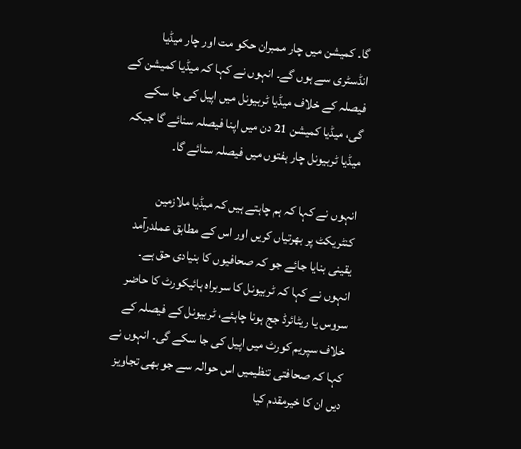گا۔ کمیشن میں چار ممبران حکو مت اور چار میڈیا انڈسٹری سے ہوں گے۔ انہوں نے کہا کہ میڈیا کمیشن کے فیصلہ کے خلاف میڈیا ٹربیونل میں اپیل کی جا سکے گی، میڈیا کمیشن 21 دن میں اپنا فیصلہ سنائے گا جبکہ میڈیا ٹربیونل چار ہفتوں میں فیصلہ سنائے گا۔

انہوں نے کہا کہ ہم چاہتے ہیں کہ میڈیا ملازمین کنٹریکٹ پر بھرتیاں کریں اور اس کے مطابق عملدرآمد یقینی بنایا جائے جو کہ صحافیوں کا بنیادی حق ہے۔ انہوں نے کہا کہ ٹربیونل کا سربراہ ہائیکورٹ کا حاضر سروس یا ریٹائرڈ جج ہونا چاہئے، ٹربیونل کے فیصلہ کے خلاف سپریم کورٹ میں اپیل کی جا سکے گی۔ انہوں نے کہا کہ صحافتی تنظیمیں اس حوالہ سے جو بھی تجاویز دیں ان کا خیرمقدم کیا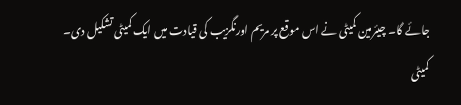جائے گا۔ چیئرمین کمیٹی نے اس موقع پر مریم اورنگزیب کی قیادت میں ایک کمیٹی تشکیل دی۔ کمیٹی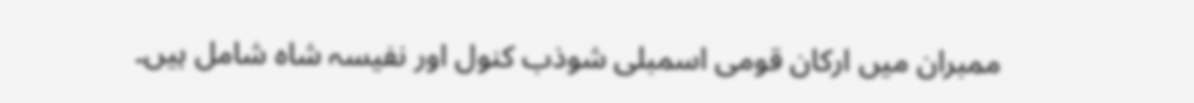ممبران میں ارکان قومی اسمبلی شوذب کنول اور نفیسہ شاہ شامل ہیں۔